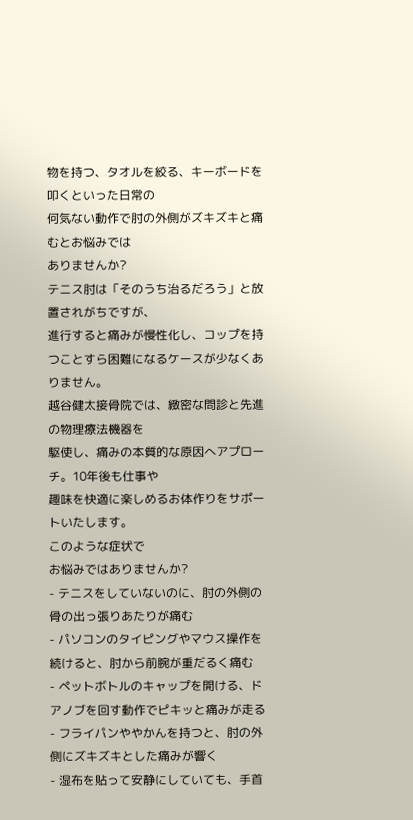物を持つ、タオルを絞る、キーボードを叩くといった日常の
何気ない動作で肘の外側がズキズキと痛むとお悩みでは
ありませんか?
テニス肘は「そのうち治るだろう」と放置されがちですが、
進行すると痛みが慢性化し、コップを持つことすら困難になるケースが少なくありません。
越谷健太接骨院では、緻密な問診と先進の物理療法機器を
駆使し、痛みの本質的な原因へアプローチ。10年後も仕事や
趣味を快適に楽しめるお体作りをサポートいたします。
このような症状で
お悩みではありませんか?
- テニスをしていないのに、肘の外側の骨の出っ張りあたりが痛む
- パソコンのタイピングやマウス操作を続けると、肘から前腕が重だるく痛む
- ペットボトルのキャップを開ける、ドアノブを回す動作でピキッと痛みが走る
- フライパンややかんを持つと、肘の外側にズキズキとした痛みが響く
- 湿布を貼って安静にしていても、手首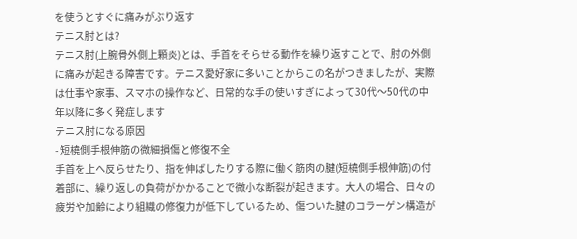を使うとすぐに痛みがぶり返す
テニス肘とは?
テニス肘(上腕骨外側上顆炎)とは、手首をそらせる動作を繰り返すことで、肘の外側に痛みが起きる障害です。テニス愛好家に多いことからこの名がつきましたが、実際は仕事や家事、スマホの操作など、日常的な手の使いすぎによって30代〜50代の中年以降に多く発症します
テニス肘になる原因
- 短橈側手根伸筋の微細損傷と修復不全
手首を上へ反らせたり、指を伸ばしたりする際に働く筋肉の腱(短橈側手根伸筋)の付着部に、繰り返しの負荷がかかることで微小な断裂が起きます。大人の場合、日々の疲労や加齢により組織の修復力が低下しているため、傷ついた腱のコラーゲン構造が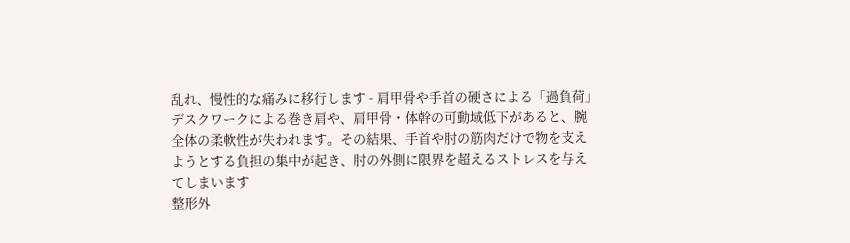乱れ、慢性的な痛みに移行します - 肩甲骨や手首の硬さによる「過負荷」
デスクワークによる巻き肩や、肩甲骨・体幹の可動域低下があると、腕全体の柔軟性が失われます。その結果、手首や肘の筋肉だけで物を支えようとする負担の集中が起き、肘の外側に限界を超えるストレスを与えてしまいます
整形外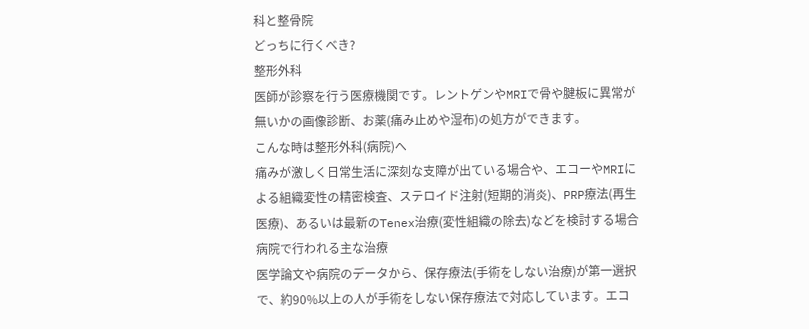科と整骨院
どっちに行くべき?
整形外科
医師が診察を行う医療機関です。レントゲンやMRIで骨や腱板に異常が無いかの画像診断、お薬(痛み止めや湿布)の処方ができます。
こんな時は整形外科(病院)へ
痛みが激しく日常生活に深刻な支障が出ている場合や、エコーやMRIによる組織変性の精密検査、ステロイド注射(短期的消炎)、PRP療法(再生医療)、あるいは最新のTenex治療(変性組織の除去)などを検討する場合
病院で行われる主な治療
医学論文や病院のデータから、保存療法(手術をしない治療)が第一選択で、約90%以上の人が手術をしない保存療法で対応しています。エコ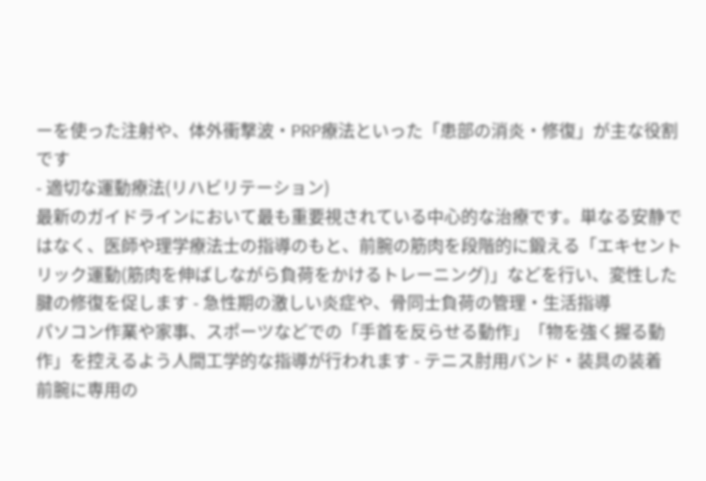ーを使った注射や、体外衝撃波・PRP療法といった「患部の消炎・修復」が主な役割です
- 適切な運動療法(リハビリテーション)
最新のガイドラインにおいて最も重要視されている中心的な治療です。単なる安静ではなく、医師や理学療法士の指導のもと、前腕の筋肉を段階的に鍛える「エキセントリック運動(筋肉を伸ばしながら負荷をかけるトレーニング)」などを行い、変性した腱の修復を促します - 急性期の激しい炎症や、骨同士負荷の管理・生活指導
パソコン作業や家事、スポーツなどでの「手首を反らせる動作」「物を強く握る動作」を控えるよう人間工学的な指導が行われます - テニス肘用バンド・装具の装着
前腕に専用の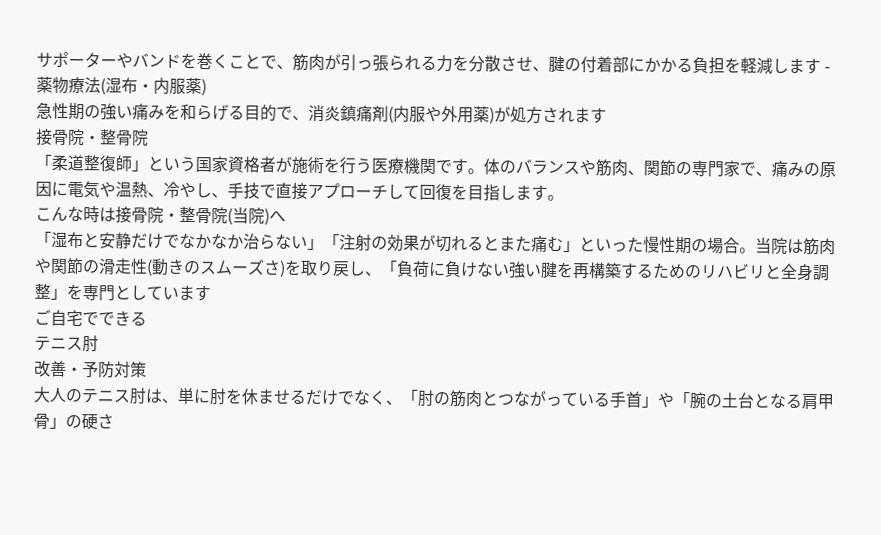サポーターやバンドを巻くことで、筋肉が引っ張られる力を分散させ、腱の付着部にかかる負担を軽減します - 薬物療法(湿布・内服薬)
急性期の強い痛みを和らげる目的で、消炎鎮痛剤(内服や外用薬)が処方されます
接骨院・整骨院
「柔道整復師」という国家資格者が施術を行う医療機関です。体のバランスや筋肉、関節の専門家で、痛みの原因に電気や温熱、冷やし、手技で直接アプローチして回復を目指します。
こんな時は接骨院・整骨院(当院)へ
「湿布と安静だけでなかなか治らない」「注射の効果が切れるとまた痛む」といった慢性期の場合。当院は筋肉や関節の滑走性(動きのスムーズさ)を取り戻し、「負荷に負けない強い腱を再構築するためのリハビリと全身調整」を専門としています
ご自宅でできる
テニス肘
改善・予防対策
大人のテニス肘は、単に肘を休ませるだけでなく、「肘の筋肉とつながっている手首」や「腕の土台となる肩甲骨」の硬さ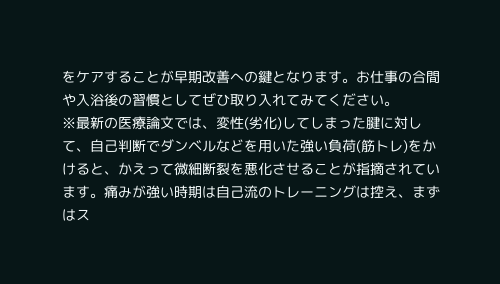をケアすることが早期改善への鍵となります。お仕事の合間や入浴後の習慣としてぜひ取り入れてみてください。
※最新の医療論文では、変性(劣化)してしまった腱に対して、自己判断でダンベルなどを用いた強い負荷(筋トレ)をかけると、かえって微細断裂を悪化させることが指摘されています。痛みが強い時期は自己流のトレーニングは控え、まずはス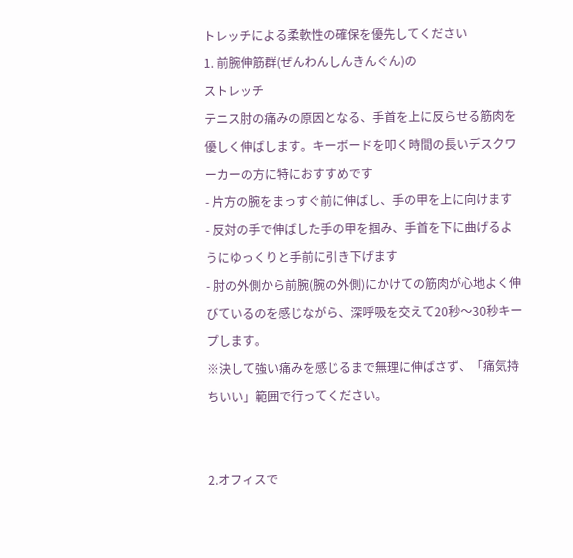トレッチによる柔軟性の確保を優先してください
1. 前腕伸筋群(ぜんわんしんきんぐん)の
ストレッチ
テニス肘の痛みの原因となる、手首を上に反らせる筋肉を優しく伸ばします。キーボードを叩く時間の長いデスクワーカーの方に特におすすめです
- 片方の腕をまっすぐ前に伸ばし、手の甲を上に向けます
- 反対の手で伸ばした手の甲を掴み、手首を下に曲げるようにゆっくりと手前に引き下げます
- 肘の外側から前腕(腕の外側)にかけての筋肉が心地よく伸びているのを感じながら、深呼吸を交えて20秒〜30秒キープします。
※決して強い痛みを感じるまで無理に伸ばさず、「痛気持ちいい」範囲で行ってください。


2.オフィスで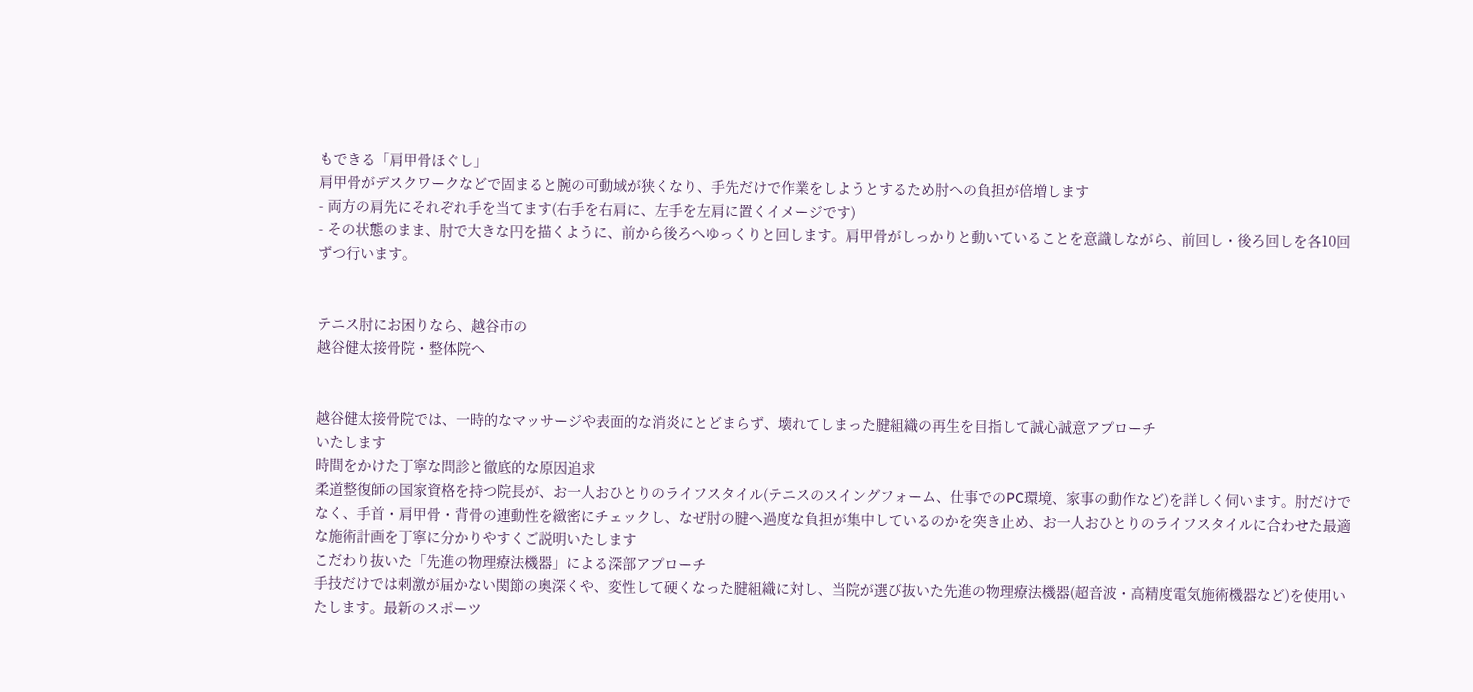もできる「肩甲骨ほぐし」
肩甲骨がデスクワークなどで固まると腕の可動域が狭くなり、手先だけで作業をしようとするため肘への負担が倍増します
- 両方の肩先にそれぞれ手を当てます(右手を右肩に、左手を左肩に置くイメージです)
- その状態のまま、肘で大きな円を描くように、前から後ろへゆっくりと回します。肩甲骨がしっかりと動いていることを意識しながら、前回し・後ろ回しを各10回ずつ行います。


テニス肘にお困りなら、越谷市の
越谷健太接骨院・整体院へ


越谷健太接骨院では、一時的なマッサージや表面的な消炎にとどまらず、壊れてしまった腱組織の再生を目指して誠心誠意アプローチ
いたします
時間をかけた丁寧な問診と徹底的な原因追求
柔道整復師の国家資格を持つ院長が、お一人おひとりのライフスタイル(テニスのスイングフォーム、仕事でのPC環境、家事の動作など)を詳しく伺います。肘だけでなく、手首・肩甲骨・背骨の連動性を緻密にチェックし、なぜ肘の腱へ過度な負担が集中しているのかを突き止め、お一人おひとりのライフスタイルに合わせた最適な施術計画を丁寧に分かりやすくご説明いたします
こだわり抜いた「先進の物理療法機器」による深部アプローチ
手技だけでは刺激が届かない関節の奥深くや、変性して硬くなった腱組織に対し、当院が選び抜いた先進の物理療法機器(超音波・高精度電気施術機器など)を使用いたします。最新のスポーツ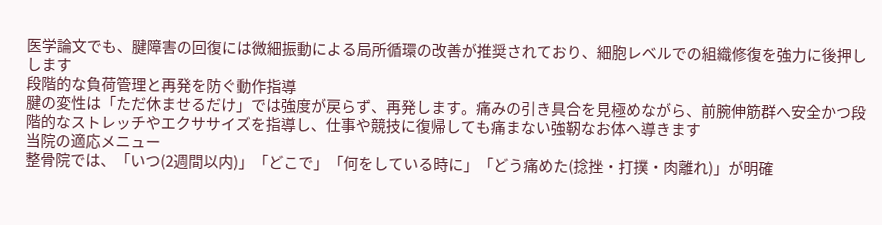医学論文でも、腱障害の回復には微細振動による局所循環の改善が推奨されており、細胞レベルでの組織修復を強力に後押しします
段階的な負荷管理と再発を防ぐ動作指導
腱の変性は「ただ休ませるだけ」では強度が戻らず、再発します。痛みの引き具合を見極めながら、前腕伸筋群へ安全かつ段階的なストレッチやエクササイズを指導し、仕事や競技に復帰しても痛まない強靭なお体へ導きます
当院の適応メニュー
整骨院では、「いつ(2週間以内)」「どこで」「何をしている時に」「どう痛めた(捻挫・打撲・肉離れ)」が明確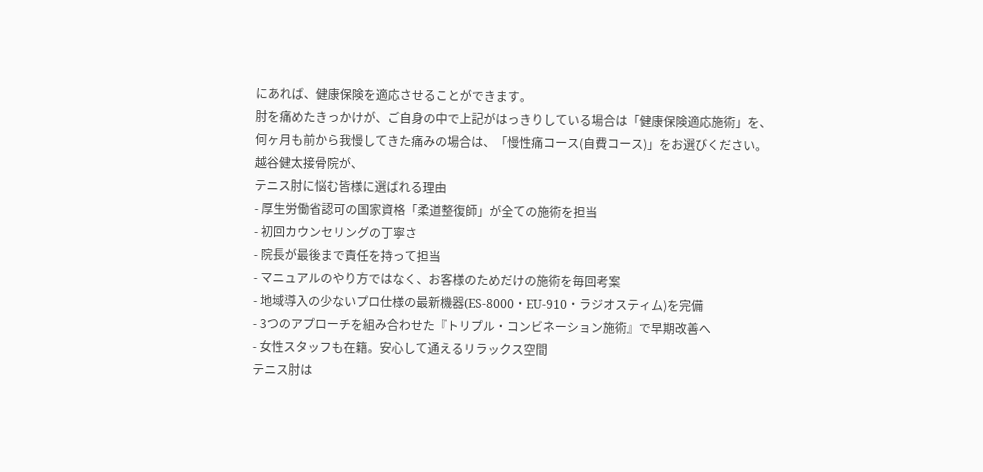にあれば、健康保険を適応させることができます。
肘を痛めたきっかけが、ご自身の中で上記がはっきりしている場合は「健康保険適応施術」を、
何ヶ月も前から我慢してきた痛みの場合は、「慢性痛コース(自費コース)」をお選びください。
越谷健太接骨院が、
テニス肘に悩む皆様に選ばれる理由
- 厚生労働省認可の国家資格「柔道整復師」が全ての施術を担当
- 初回カウンセリングの丁寧さ
- 院長が最後まで責任を持って担当
- マニュアルのやり方ではなく、お客様のためだけの施術を毎回考案
- 地域導入の少ないプロ仕様の最新機器(ES-8000・EU-910・ラジオスティム)を完備
- 3つのアプローチを組み合わせた『トリプル・コンビネーション施術』で早期改善へ
- 女性スタッフも在籍。安心して通えるリラックス空間
テニス肘は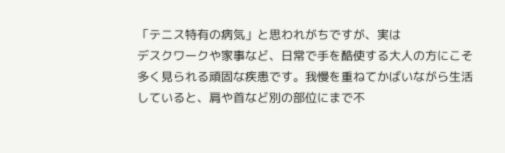「テニス特有の病気」と思われがちですが、実は
デスクワークや家事など、日常で手を酷使する大人の方にこそ多く見られる頑固な疾患です。我慢を重ねてかばいながら生活していると、肩や首など別の部位にまで不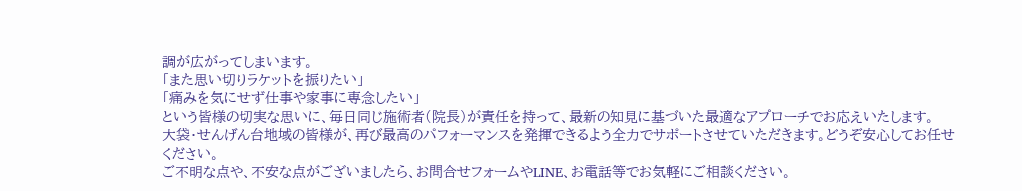調が広がってしまいます。
「また思い切りラケットを振りたい」
「痛みを気にせず仕事や家事に専念したい」
という皆様の切実な思いに、毎日同じ施術者(院長)が責任を持って、最新の知見に基づいた最適なアプローチでお応えいたします。
大袋・せんげん台地域の皆様が、再び最高のパフォーマンスを発揮できるよう全力でサポートさせていただきます。どうぞ安心してお任せください。
ご不明な点や、不安な点がございましたら、お問合せフォームやLINE、お電話等でお気軽にご相談ください。